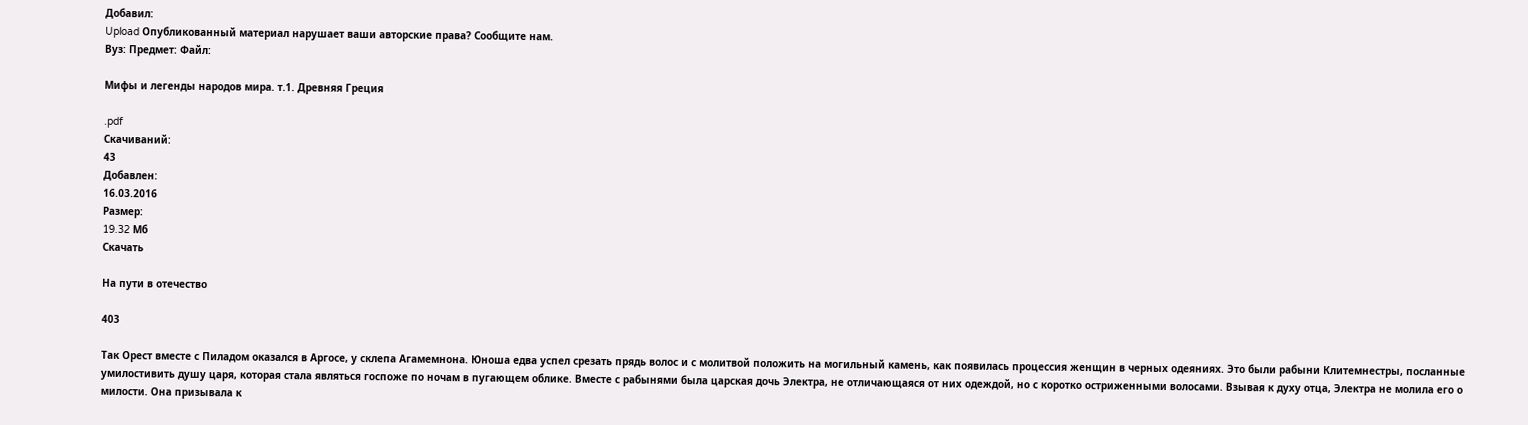Добавил:
Upload Опубликованный материал нарушает ваши авторские права? Сообщите нам.
Вуз: Предмет: Файл:

Мифы и легенды народов мира. т.1. Древняя Греция

.pdf
Скачиваний:
43
Добавлен:
16.03.2016
Размер:
19.32 Mб
Скачать

На пути в отечество

403

Так Орест вместе с Пиладом оказался в Аргосе, у склепа Агамемнона. Юноша едва успел срезать прядь волос и с молитвой положить на могильный камень, как появилась процессия женщин в черных одеяниях. Это были рабыни Клитемнестры, посланные умилостивить душу царя, которая стала являться госпоже по ночам в пугающем облике. Вместе с рабынями была царская дочь Электра, не отличающаяся от них одеждой, но с коротко остриженными волосами. Взывая к духу отца, Электра не молила его о милости. Она призывала к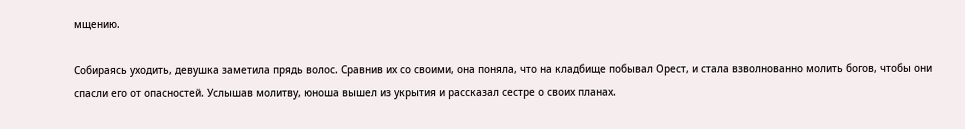мщению.

Собираясь уходить, девушка заметила прядь волос. Сравнив их со своими, она поняла, что на кладбище побывал Орест, и стала взволнованно молить богов, чтобы они спасли его от опасностей. Услышав молитву, юноша вышел из укрытия и рассказал сестре о своих планах.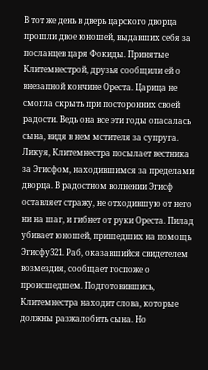В тот же день в дверь царского дворца прошли двое юношей, выдавших себя за посланцев царя Фокиды. Принятые Клитемнестрой, друзья сообщили ей о внезапной кончине Ореста. Царица не смогла скрыть при посторонних своей радости. Ведь она все эти годы опасалась сына, видя в нем мстителя за супруга. Ликуя, Клитемнестра посылает вестника за Эгисфом, находившимся за пределами дворца. В радостном волнении Эгисф оставляет стражу, не отходившую от него ни на шаг, и гибнет от руки Ореста. Пилад убивает юношей, пришедших на помощь Эгисфу321. Раб, оказавшийся свидетелем возмездия, сообщает госпоже о происшедшем. Подготовившись, Клитемнестра находит слова, которые должны разжалобить сына. Но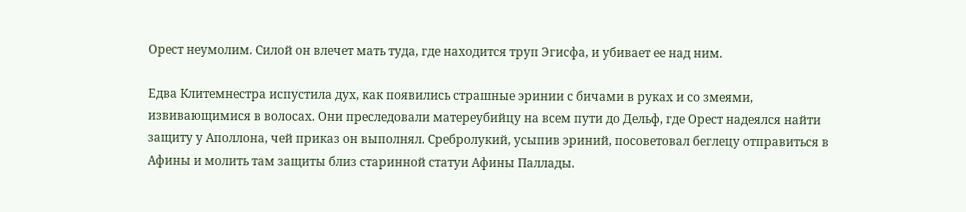Орест неумолим. Силой он влечет мать туда, где находится труп Эгисфа, и убивает ее над ним.

Едва Клитемнестра испустила дух, как появились страшные эринии с бичами в руках и со змеями, извивающимися в волосах. Они преследовали матереубийцу на всем пути до Дельф, где Орест надеялся найти защиту у Аполлона, чей приказ он выполнял. Сребролукий, усыпив эриний, посоветовал беглецу отправиться в Афины и молить там защиты близ старинной статуи Афины Паллады.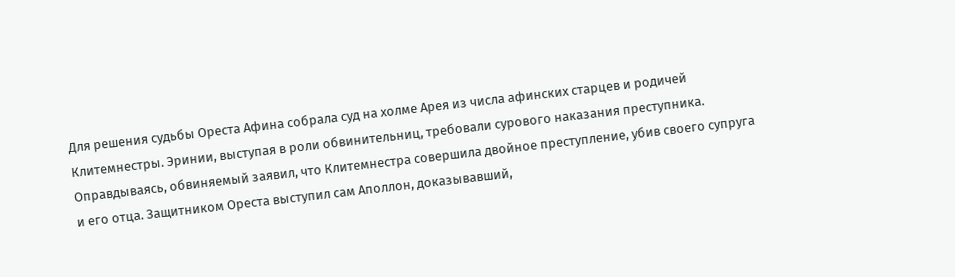Для решения судьбы Ореста Афина собрала суд на холме Арея из числа афинских старцев и родичей Клитемнестры. Эринии, выступая в роли обвинительниц, требовали сурового наказания преступника. Оправдываясь, обвиняемый заявил, что Клитемнестра совершила двойное преступление, убив своего супруга и его отца. Защитником Ореста выступил сам Аполлон, доказывавший,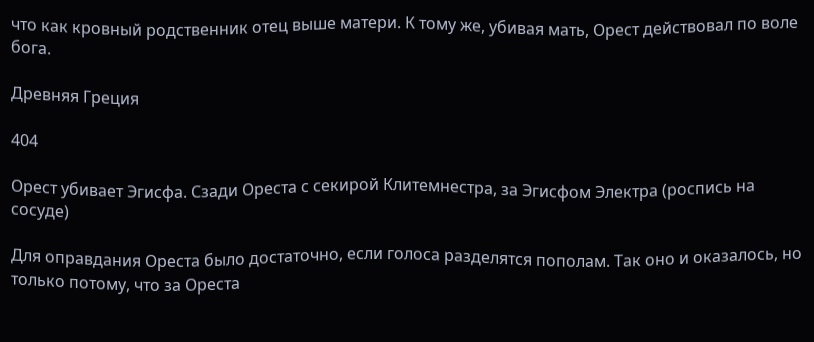что как кровный родственник отец выше матери. К тому же, убивая мать, Орест действовал по воле бога.

Древняя Греция

404

Орест убивает Эгисфа. Сзади Ореста с секирой Клитемнестра, за Эгисфом Электра (роспись на сосуде)

Для оправдания Ореста было достаточно, если голоса разделятся пополам. Так оно и оказалось, но только потому, что за Ореста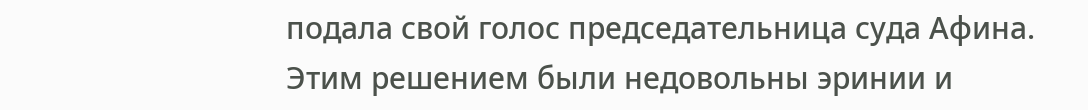подала свой голос председательница суда Афина. Этим решением были недовольны эринии и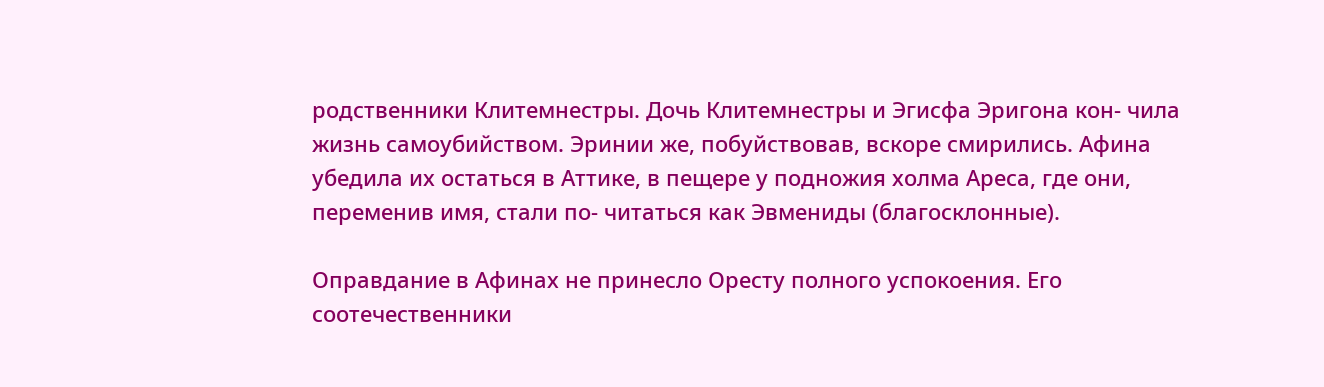родственники Клитемнестры. Дочь Клитемнестры и Эгисфа Эригона кон- чила жизнь самоубийством. Эринии же, побуйствовав, вскоре смирились. Афина убедила их остаться в Аттике, в пещере у подножия холма Ареса, где они, переменив имя, стали по- читаться как Эвмениды (благосклонные).

Оправдание в Афинах не принесло Оресту полного успокоения. Его соотечественники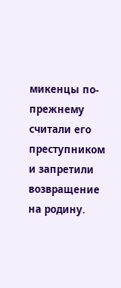микенцы по-прежнему считали его преступником и запретили возвращение на родину.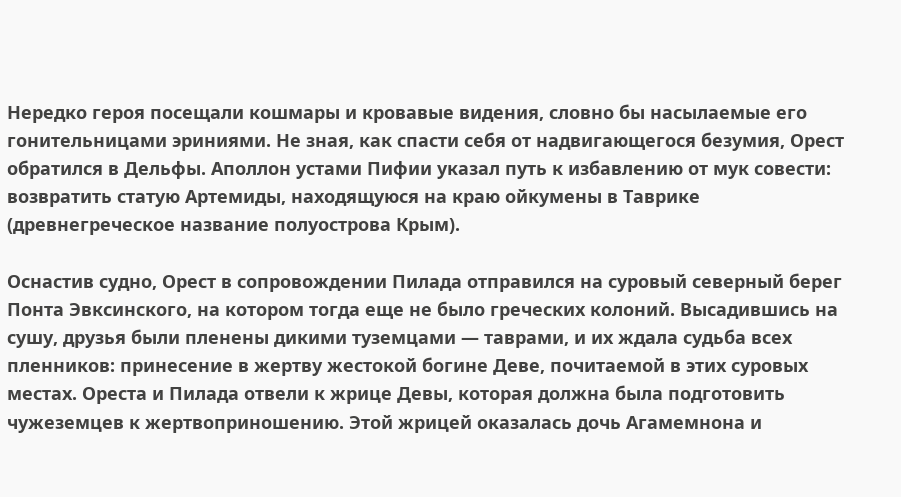Нередко героя посещали кошмары и кровавые видения, словно бы насылаемые его гонительницами эриниями. Не зная, как спасти себя от надвигающегося безумия, Орест обратился в Дельфы. Аполлон устами Пифии указал путь к избавлению от мук совести: возвратить статую Артемиды, находящуюся на краю ойкумены в Таврике (древнегреческое название полуострова Крым).

Оснастив судно, Орест в сопровождении Пилада отправился на суровый северный берег Понта Эвксинского, на котором тогда еще не было греческих колоний. Высадившись на сушу, друзья были пленены дикими туземцами — таврами, и их ждала судьба всех пленников: принесение в жертву жестокой богине Деве, почитаемой в этих суровых местах. Ореста и Пилада отвели к жрице Девы, которая должна была подготовить чужеземцев к жертвоприношению. Этой жрицей оказалась дочь Агамемнона и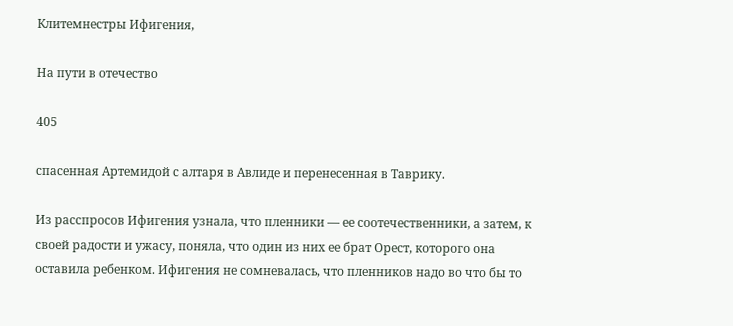Клитемнестры Ифигения,

На пути в отечество

405

спасенная Артемидой с алтаря в Авлиде и перенесенная в Таврику.

Из расспросов Ифигения узнала, что пленники — ее соотечественники, а затем, к своей радости и ужасу, поняла, что один из них ее брат Орест, которого она оставила ребенком. Ифигения не сомневалась, что пленников надо во что бы то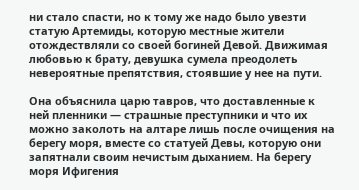ни стало спасти, но к тому же надо было увезти статую Артемиды, которую местные жители отождествляли со своей богиней Девой. Движимая любовью к брату, девушка сумела преодолеть невероятные препятствия, стоявшие у нее на пути.

Она объяснила царю тавров, что доставленные к ней пленники — страшные преступники и что их можно заколоть на алтаре лишь после очищения на берегу моря, вместе со статуей Девы, которую они запятнали своим нечистым дыханием. На берегу моря Ифигения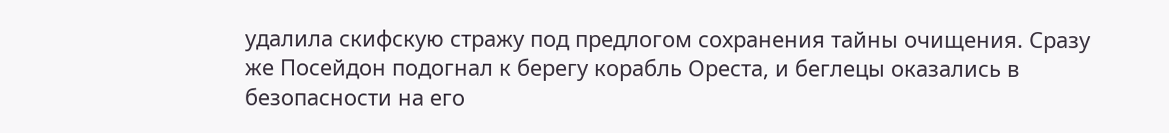удалила скифскую стражу под предлогом сохранения тайны очищения. Сразу же Посейдон подогнал к берегу корабль Ореста, и беглецы оказались в безопасности на его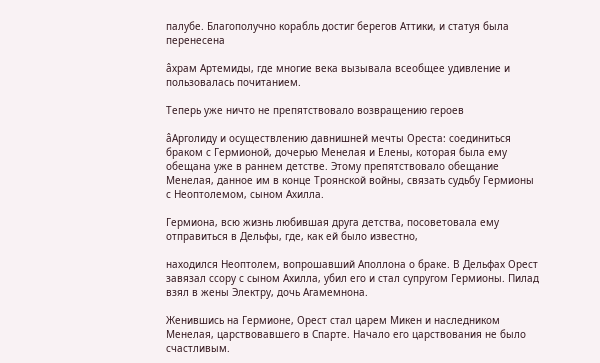палубе. Благополучно корабль достиг берегов Аттики, и статуя была перенесена

âхрам Артемиды, где многие века вызывала всеобщее удивление и пользовалась почитанием.

Теперь уже ничто не препятствовало возвращению героев

âАрголиду и осуществлению давнишней мечты Ореста: соединиться браком с Гермионой, дочерью Менелая и Елены, которая была ему обещана уже в раннем детстве. Этому препятствовало обещание Менелая, данное им в конце Троянской войны, связать судьбу Гермионы с Неоптолемом, сыном Ахилла.

Гермиона, всю жизнь любившая друга детства, посоветовала ему отправиться в Дельфы, где, как ей было известно,

находился Неоптолем, вопрошавший Аполлона о браке. В Дельфах Орест завязал ссору с сыном Ахилла, убил его и стал супругом Гермионы. Пилад взял в жены Электру, дочь Агамемнона.

Женившись на Гермионе, Орест стал царем Микен и наследником Менелая, царствовавшего в Спарте. Начало его царствования не было счастливым.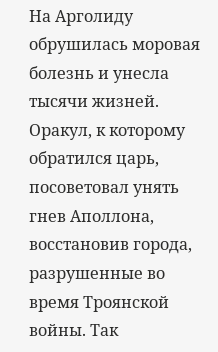На Арголиду обрушилась моровая болезнь и унесла тысячи жизней. Оракул, к которому обратился царь, посоветовал унять гнев Аполлона, восстановив города, разрушенные во время Троянской войны. Так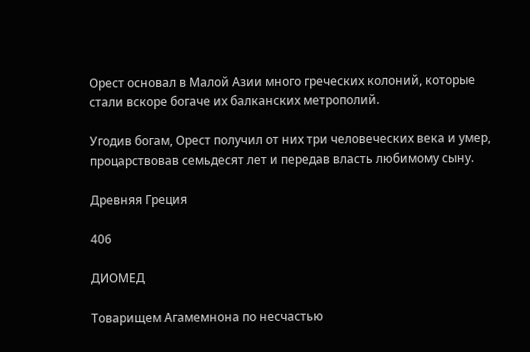Орест основал в Малой Азии много греческих колоний, которые стали вскоре богаче их балканских метрополий.

Угодив богам, Орест получил от них три человеческих века и умер, процарствовав семьдесят лет и передав власть любимому сыну.

Древняя Греция

406

ДИОМЕД

Товарищем Агамемнона по несчастью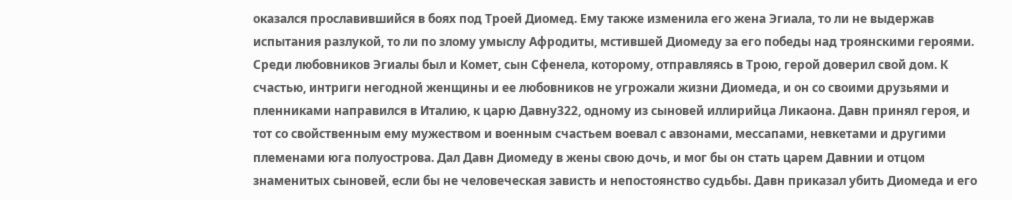оказался прославившийся в боях под Троей Диомед. Ему также изменила его жена Эгиала, то ли не выдержав испытания разлукой, то ли по злому умыслу Афродиты, мстившей Диомеду за его победы над троянскими героями. Среди любовников Эгиалы был и Комет, сын Сфенела, которому, отправляясь в Трою, герой доверил свой дом. К счастью, интриги негодной женщины и ее любовников не угрожали жизни Диомеда, и он со своими друзьями и пленниками направился в Италию, к царю Давну322, одному из сыновей иллирийца Ликаона. Давн принял героя, и тот со свойственным ему мужеством и военным счастьем воевал с авзонами, мессапами, невкетами и другими племенами юга полуострова. Дал Давн Диомеду в жены свою дочь, и мог бы он стать царем Давнии и отцом знаменитых сыновей, если бы не человеческая зависть и непостоянство судьбы. Давн приказал убить Диомеда и его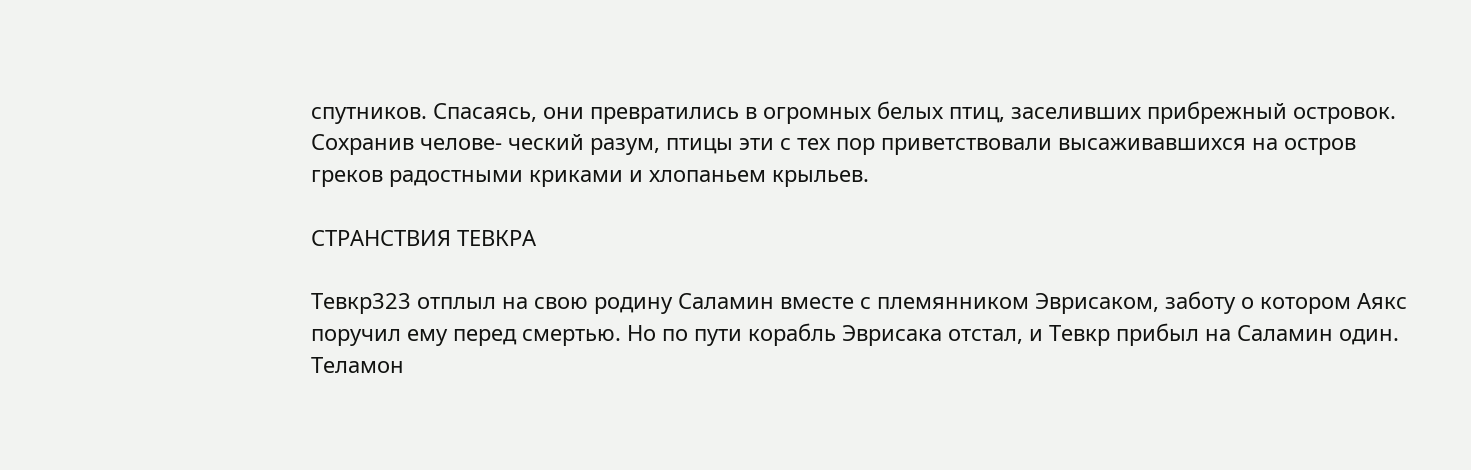спутников. Спасаясь, они превратились в огромных белых птиц, заселивших прибрежный островок. Сохранив челове- ческий разум, птицы эти с тех пор приветствовали высаживавшихся на остров греков радостными криками и хлопаньем крыльев.

СТРАНСТВИЯ ТЕВКРА

Тевкр323 отплыл на свою родину Саламин вместе с племянником Эврисаком, заботу о котором Аякс поручил ему перед смертью. Но по пути корабль Эврисака отстал, и Тевкр прибыл на Саламин один. Теламон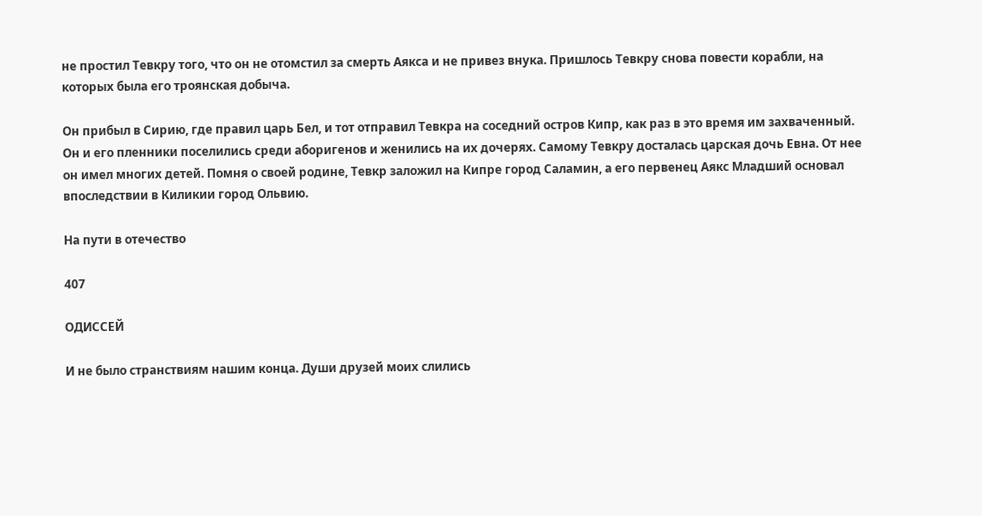не простил Тевкру того, что он не отомстил за смерть Аякса и не привез внука. Пришлось Тевкру снова повести корабли, на которых была его троянская добыча.

Он прибыл в Сирию, где правил царь Бел, и тот отправил Тевкра на соседний остров Кипр, как раз в это время им захваченный. Он и его пленники поселились среди аборигенов и женились на их дочерях. Самому Тевкру досталась царская дочь Евна. От нее он имел многих детей. Помня о своей родине, Тевкр заложил на Кипре город Саламин, а его первенец Аякс Младший основал впоследствии в Киликии город Ольвию.

На пути в отечество

407

ОДИССЕЙ

И не было странствиям нашим конца. Души друзей моих слились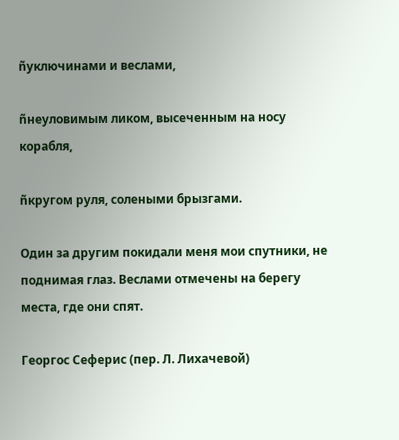ñуключинами и веслами,

ñнеуловимым ликом, высеченным на носу корабля,

ñкругом руля, солеными брызгами.

Один за другим покидали меня мои спутники, не поднимая глаз. Веслами отмечены на берегу места, где они спят.

Георгос Сеферис (пер. Л. Лихачевой)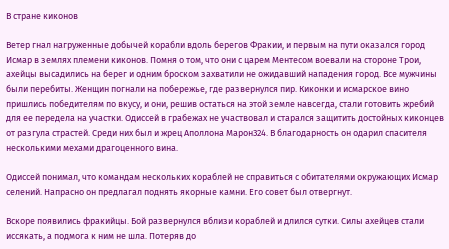В стране киконов

Ветер гнал нагруженные добычей корабли вдоль берегов Фракии, и первым на пути оказался город Исмар в землях племени киконов. Помня о том, что они с царем Ментесом воевали на стороне Трои, ахейцы высадились на берег и одним броском захватили не ожидавший нападения город. Все мужчины были перебиты. Женщин погнали на побережье, где развернулся пир. Киконки и исмарское вино пришлись победителям по вкусу, и они, решив остаться на этой земле навсегда, стали готовить жребий для ее передела на участки. Одиссей в грабежах не участвовал и старался защитить достойных киконцев от разгула страстей. Среди них был и жрец Аполлона Марон324. В благодарность он одарил спасителя несколькими мехами драгоценного вина.

Одиссей понимал, что командам нескольких кораблей не справиться с обитателями окружающих Исмар селений. Напрасно он предлагал поднять якорные камни. Его совет был отвергнут.

Вскоре появились фракийцы. Бой развернулся вблизи кораблей и длился сутки. Силы ахейцев стали иссякать, а подмога к ним не шла. Потеряв до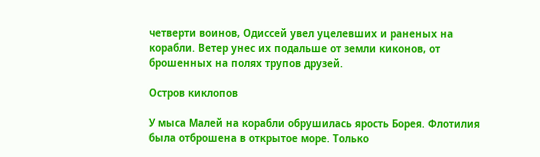четверти воинов, Одиссей увел уцелевших и раненых на корабли. Ветер унес их подальше от земли киконов, от брошенных на полях трупов друзей.

Остров киклопов

У мыса Малей на корабли обрушилась ярость Борея. Флотилия была отброшена в открытое море. Только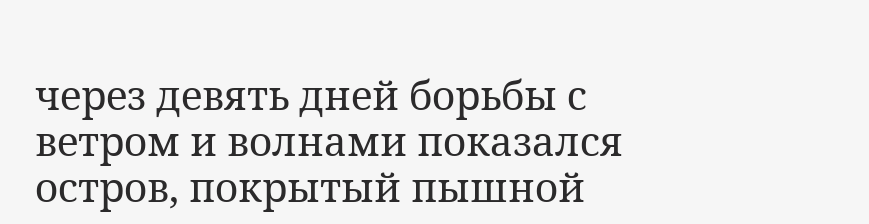через девять дней борьбы с ветром и волнами показался остров, покрытый пышной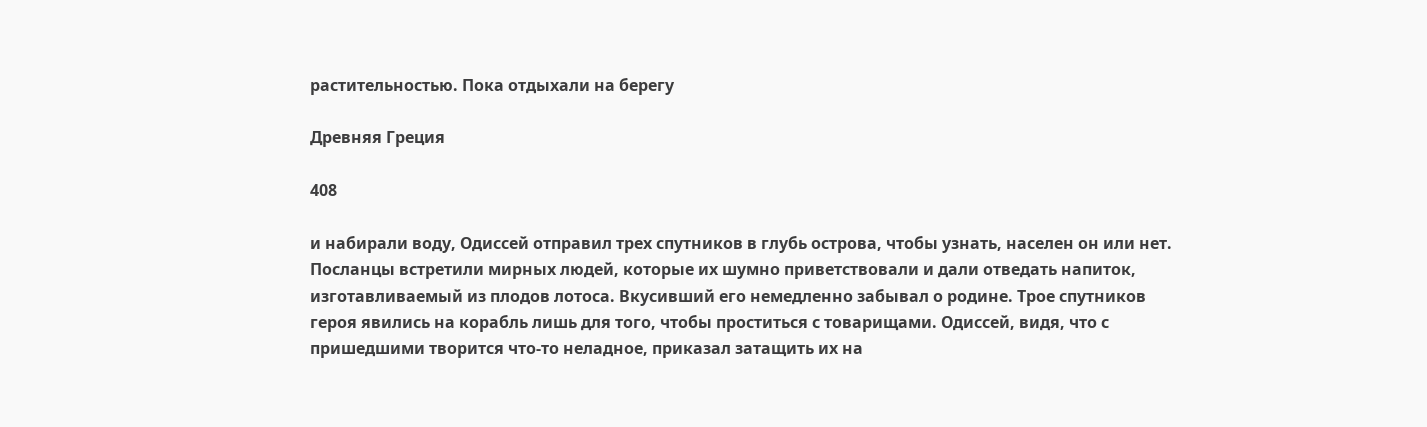растительностью. Пока отдыхали на берегу

Древняя Греция

408

и набирали воду, Одиссей отправил трех спутников в глубь острова, чтобы узнать, населен он или нет. Посланцы встретили мирных людей, которые их шумно приветствовали и дали отведать напиток, изготавливаемый из плодов лотоса. Вкусивший его немедленно забывал о родине. Трое спутников героя явились на корабль лишь для того, чтобы проститься с товарищами. Одиссей, видя, что с пришедшими творится что-то неладное, приказал затащить их на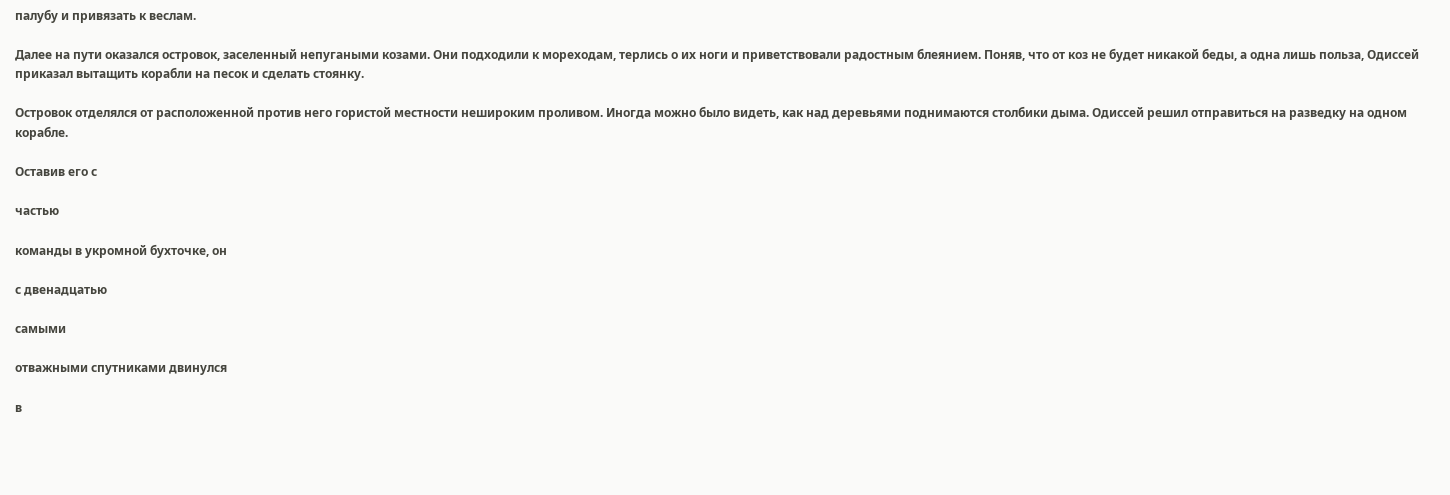палубу и привязать к веслам.

Далее на пути оказался островок, заселенный непугаными козами. Они подходили к мореходам, терлись о их ноги и приветствовали радостным блеянием. Поняв, что от коз не будет никакой беды, а одна лишь польза, Одиссей приказал вытащить корабли на песок и сделать стоянку.

Островок отделялся от расположенной против него гористой местности нешироким проливом. Иногда можно было видеть, как над деревьями поднимаются столбики дыма. Одиссей решил отправиться на разведку на одном корабле.

Оставив его с

частью

команды в укромной бухточке, он

с двенадцатью

самыми

отважными спутниками двинулся

в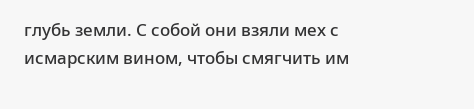глубь земли. С собой они взяли мех с исмарским вином, чтобы смягчить им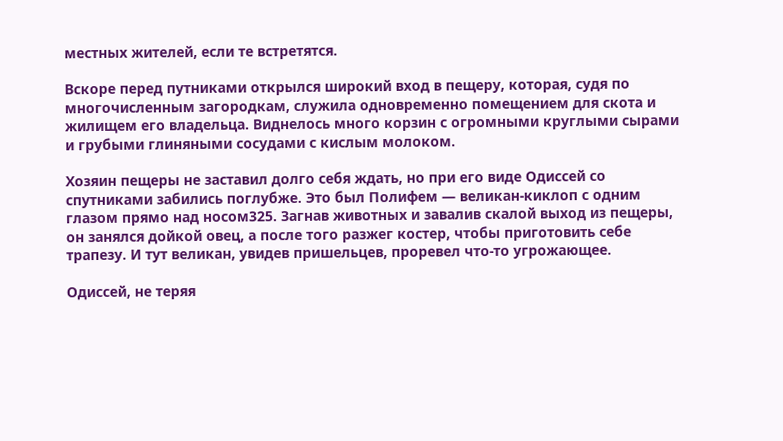местных жителей, если те встретятся.

Вскоре перед путниками открылся широкий вход в пещеру, которая, судя по многочисленным загородкам, служила одновременно помещением для скота и жилищем его владельца. Виднелось много корзин с огромными круглыми сырами и грубыми глиняными сосудами с кислым молоком.

Хозяин пещеры не заставил долго себя ждать, но при его виде Одиссей со спутниками забились поглубже. Это был Полифем — великан-киклоп с одним глазом прямо над носом325. Загнав животных и завалив скалой выход из пещеры, он занялся дойкой овец, а после того разжег костер, чтобы приготовить себе трапезу. И тут великан, увидев пришельцев, проревел что-то угрожающее.

Одиссей, не теряя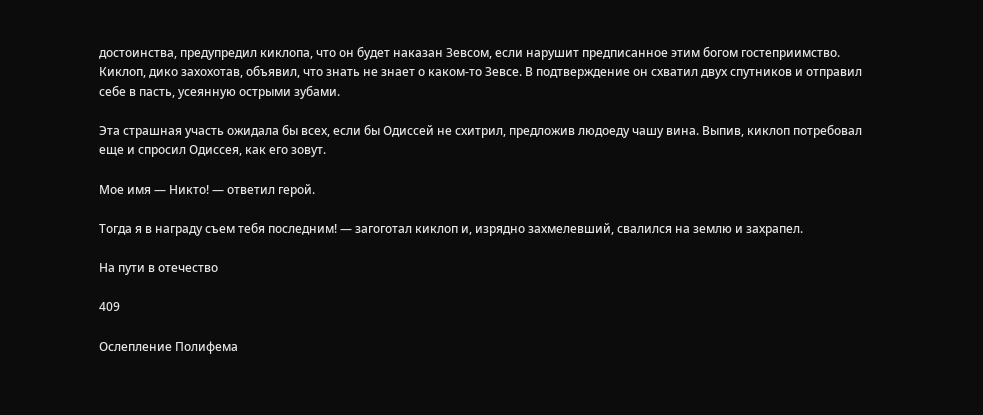достоинства, предупредил киклопа, что он будет наказан Зевсом, если нарушит предписанное этим богом гостеприимство. Киклоп, дико захохотав, объявил, что знать не знает о каком-то Зевсе. В подтверждение он схватил двух спутников и отправил себе в пасть, усеянную острыми зубами.

Эта страшная участь ожидала бы всех, если бы Одиссей не схитрил, предложив людоеду чашу вина. Выпив, киклоп потребовал еще и спросил Одиссея, как его зовут.

Мое имя — Никто! — ответил герой.

Тогда я в награду съем тебя последним! — загоготал киклоп и, изрядно захмелевший, свалился на землю и захрапел.

На пути в отечество

409

Ослепление Полифема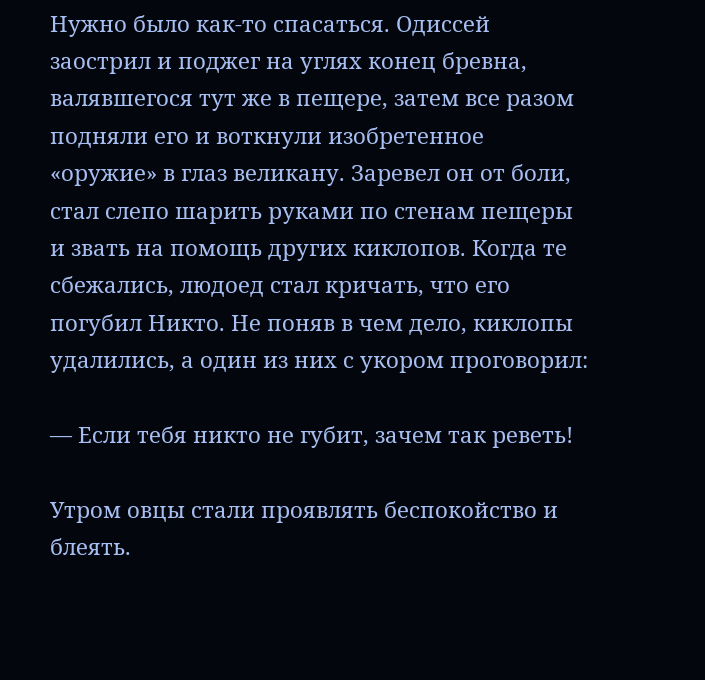Нужно было как-то спасаться. Одиссей заострил и поджег на углях конец бревна, валявшегося тут же в пещере, затем все разом подняли его и воткнули изобретенное «оружие» в глаз великану. Заревел он от боли, стал слепо шарить руками по стенам пещеры и звать на помощь других киклопов. Когда те сбежались, людоед стал кричать, что его погубил Никто. Не поняв в чем дело, киклопы удалились, а один из них с укором проговорил:

— Если тебя никто не губит, зачем так реветь!

Утром овцы стали проявлять беспокойство и блеять.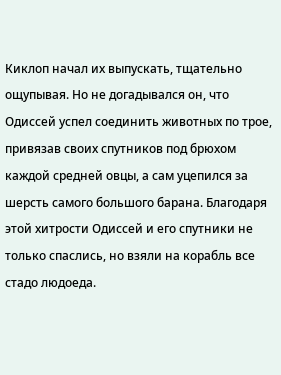Киклоп начал их выпускать, тщательно ощупывая. Но не догадывался он, что Одиссей успел соединить животных по трое, привязав своих спутников под брюхом каждой средней овцы, а сам уцепился за шерсть самого большого барана. Благодаря этой хитрости Одиссей и его спутники не только спаслись, но взяли на корабль все стадо людоеда.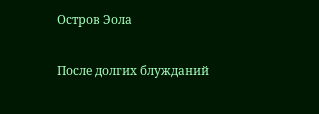Остров Эола

После долгих блужданий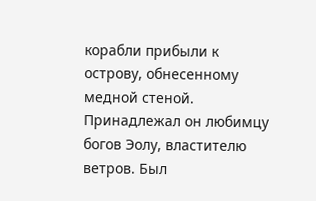корабли прибыли к острову, обнесенному медной стеной. Принадлежал он любимцу богов Эолу, властителю ветров. Был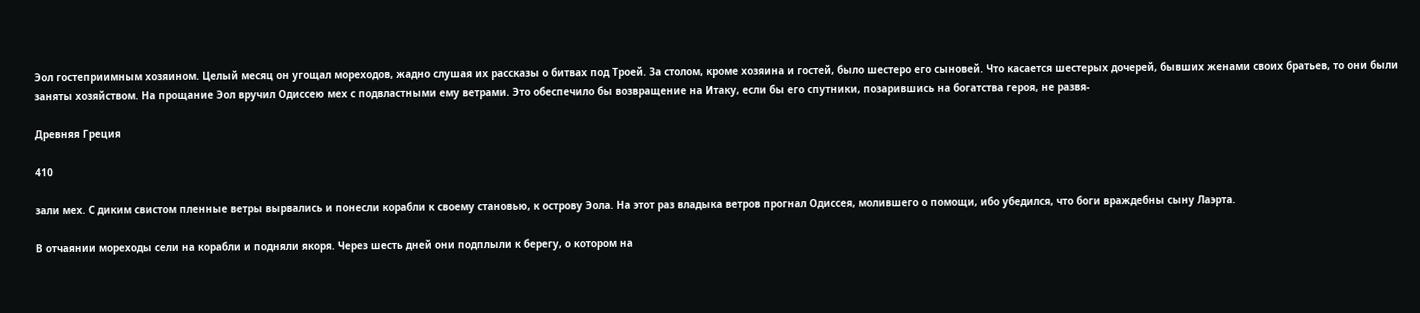Эол гостеприимным хозяином. Целый месяц он угощал мореходов, жадно слушая их рассказы о битвах под Троей. За столом, кроме хозяина и гостей, было шестеро его сыновей. Что касается шестерых дочерей, бывших женами своих братьев, то они были заняты хозяйством. На прощание Эол вручил Одиссею мех с подвластными ему ветрами. Это обеспечило бы возвращение на Итаку, если бы его спутники, позарившись на богатства героя, не развя-

Древняя Греция

410

зали мех. С диким свистом пленные ветры вырвались и понесли корабли к своему становью, к острову Эола. На этот раз владыка ветров прогнал Одиссея, молившего о помощи, ибо убедился, что боги враждебны сыну Лаэрта.

В отчаянии мореходы сели на корабли и подняли якоря. Через шесть дней они подплыли к берегу, о котором на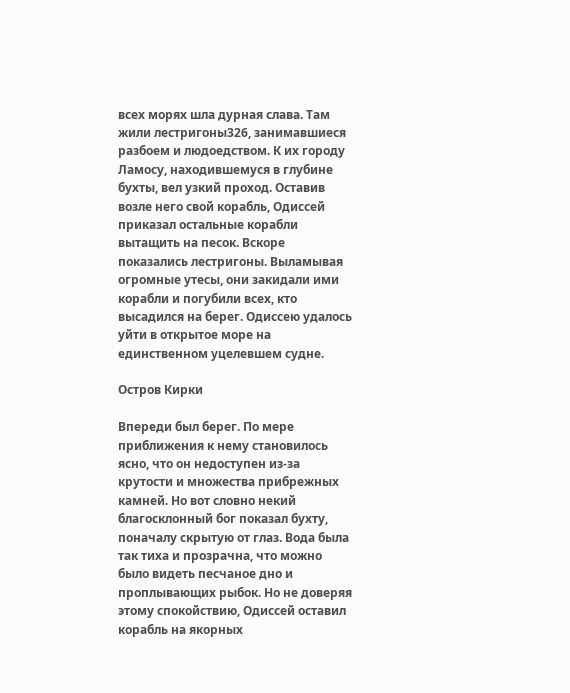всех морях шла дурная слава. Там жили лестригоны326, занимавшиеся разбоем и людоедством. К их городу Ламосу, находившемуся в глубине бухты, вел узкий проход. Оставив возле него свой корабль, Одиссей приказал остальные корабли вытащить на песок. Вскоре показались лестригоны. Выламывая огромные утесы, они закидали ими корабли и погубили всех, кто высадился на берег. Одиссею удалось уйти в открытое море на единственном уцелевшем судне.

Остров Кирки

Впереди был берег. По мере приближения к нему становилось ясно, что он недоступен из-за крутости и множества прибрежных камней. Но вот словно некий благосклонный бог показал бухту, поначалу скрытую от глаз. Вода была так тиха и прозрачна, что можно было видеть песчаное дно и проплывающих рыбок. Но не доверяя этому спокойствию, Одиссей оставил корабль на якорных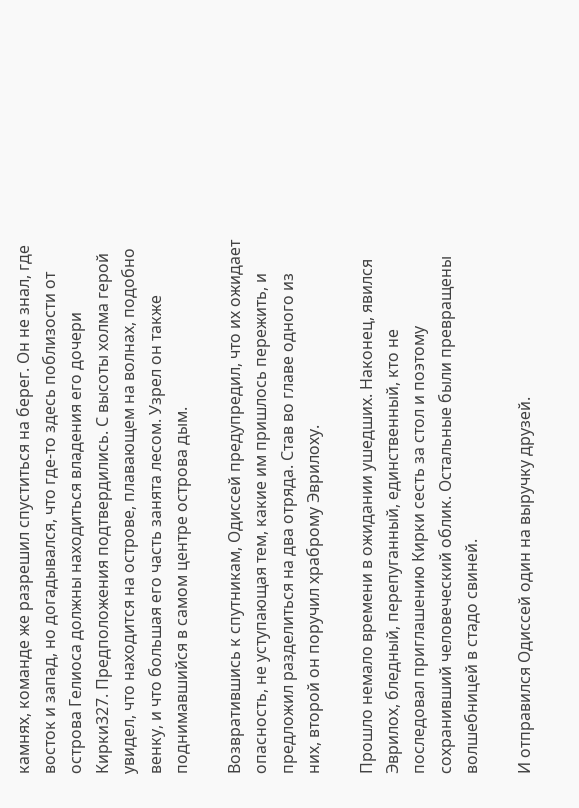камнях, команде же разрешил спуститься на берег. Он не знал, где восток и запад, но догадывался, что где-то здесь поблизости от острова Гелиоса должны находиться владения его дочери Кирки327. Предположения подтвердились. С высоты холма герой увидел, что находится на острове, плавающем на волнах, подобно венку, и что большая его часть занята лесом. Узрел он также поднимавшийся в самом центре острова дым.

Возвратившись к спутникам, Одиссей предупредил, что их ожидает опасность, не уступающая тем, какие им пришлось пережить, и предложил разделиться на два отряда. Став во главе одного из них, второй он поручил храброму Эврилоху.

Прошло немало времени в ожидании ушедших. Наконец, явился Эврилох, бледный, перепуганный, единственный, кто не последовал приглашению Кирки сесть за стол и поэтому сохранивший человеческий облик. Остальные были превращены волшебницей в стадо свиней.

И отправился Одиссей один на выручку друзей.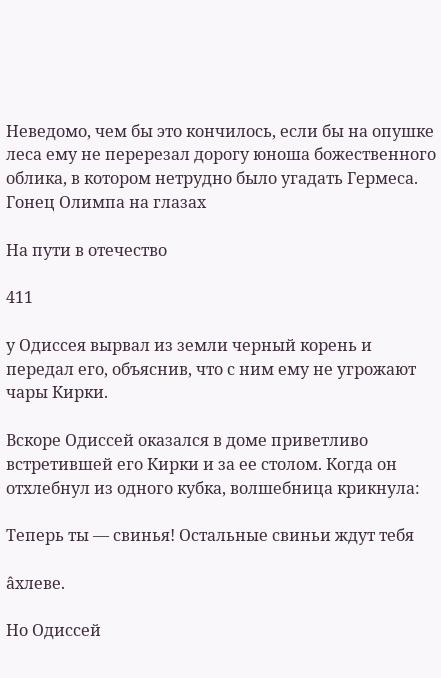Неведомо, чем бы это кончилось, если бы на опушке леса ему не перерезал дорогу юноша божественного облика, в котором нетрудно было угадать Гермеса. Гонец Олимпа на глазах

На пути в отечество

411

у Одиссея вырвал из земли черный корень и передал его, объяснив, что с ним ему не угрожают чары Кирки.

Вскоре Одиссей оказался в доме приветливо встретившей его Кирки и за ее столом. Когда он отхлебнул из одного кубка, волшебница крикнула:

Теперь ты — свинья! Остальные свиньи ждут тебя

âхлеве.

Но Одиссей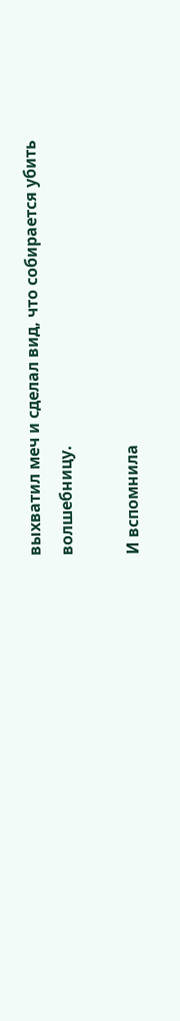выхватил меч и сделал вид, что собирается убить волшебницу.

И вспомнила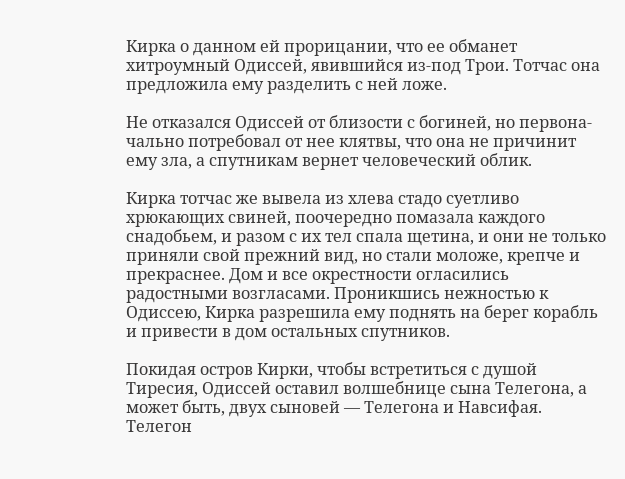Кирка о данном ей прорицании, что ее обманет хитроумный Одиссей, явившийся из-под Трои. Тотчас она предложила ему разделить с ней ложе.

Не отказался Одиссей от близости с богиней, но первона- чально потребовал от нее клятвы, что она не причинит ему зла, а спутникам вернет человеческий облик.

Кирка тотчас же вывела из хлева стадо суетливо хрюкающих свиней, поочередно помазала каждого снадобьем, и разом с их тел спала щетина, и они не только приняли свой прежний вид, но стали моложе, крепче и прекраснее. Дом и все окрестности огласились радостными возгласами. Проникшись нежностью к Одиссею, Кирка разрешила ему поднять на берег корабль и привести в дом остальных спутников.

Покидая остров Кирки, чтобы встретиться с душой Тиресия, Одиссей оставил волшебнице сына Телегона, а может быть, двух сыновей — Телегона и Навсифая. Телегон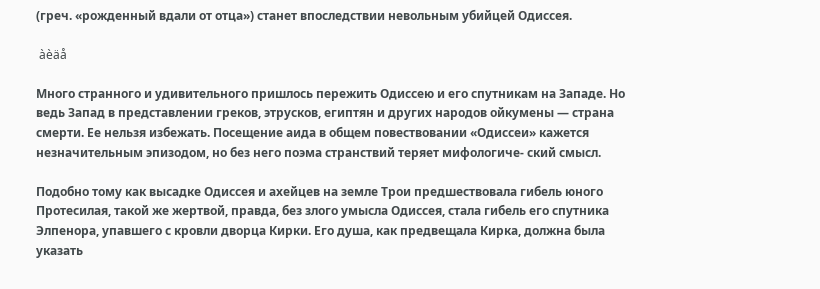(греч. «рожденный вдали от отца») станет впоследствии невольным убийцей Одиссея.

 àèäå

Много странного и удивительного пришлось пережить Одиссею и его спутникам на Западе. Но ведь Запад в представлении греков, этрусков, египтян и других народов ойкумены — страна смерти. Ее нельзя избежать. Посещение аида в общем повествовании «Одиссеи» кажется незначительным эпизодом, но без него поэма странствий теряет мифологиче- ский смысл.

Подобно тому как высадке Одиссея и ахейцев на земле Трои предшествовала гибель юного Протесилая, такой же жертвой, правда, без злого умысла Одиссея, стала гибель его спутника Элпенора, упавшего с кровли дворца Кирки. Его душа, как предвещала Кирка, должна была указать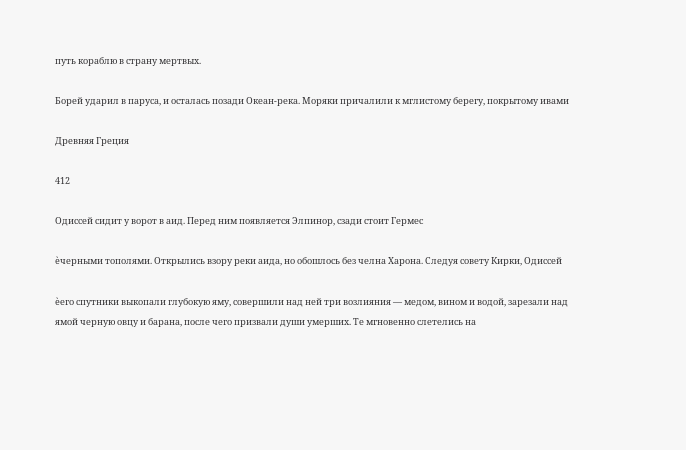путь кораблю в страну мертвых.

Борей ударил в паруса, и осталась позади Океан-река. Моряки причалили к мглистому берегу, покрытому ивами

Древняя Греция

412

Одиссей сидит у ворот в аид. Перед ним появляется Элпинор, сзади стоит Гермес

èчерными тополями. Открылись взору реки аида, но обошлось без челна Харона. Следуя совету Кирки, Одиссей

èего спутники выкопали глубокую яму, совершили над ней три возлияния — медом, вином и водой, зарезали над ямой черную овцу и барана, после чего призвали души умерших. Те мгновенно слетелись на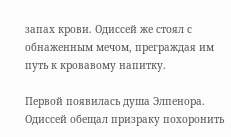запах крови. Одиссей же стоял с обнаженным мечом, преграждая им путь к кровавому напитку.

Первой появилась душа Элпенора. Одиссей обещал призраку похоронить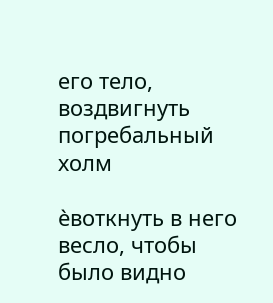его тело, воздвигнуть погребальный холм

èвоткнуть в него весло, чтобы было видно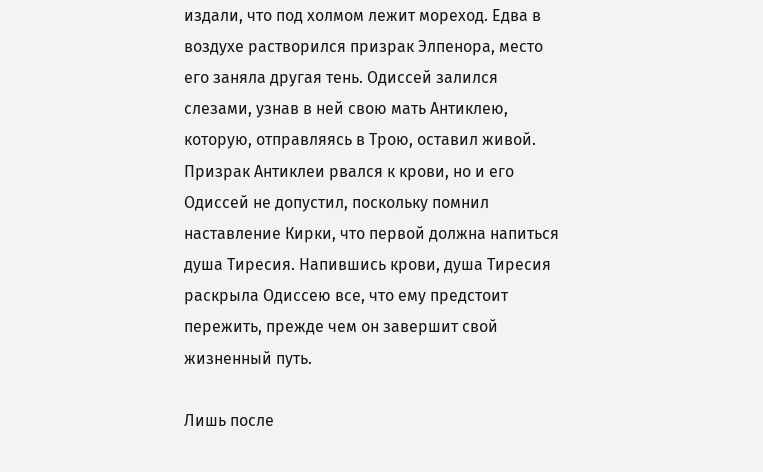издали, что под холмом лежит мореход. Едва в воздухе растворился призрак Элпенора, место его заняла другая тень. Одиссей залился слезами, узнав в ней свою мать Антиклею, которую, отправляясь в Трою, оставил живой. Призрак Антиклеи рвался к крови, но и его Одиссей не допустил, поскольку помнил наставление Кирки, что первой должна напиться душа Тиресия. Напившись крови, душа Тиресия раскрыла Одиссею все, что ему предстоит пережить, прежде чем он завершит свой жизненный путь.

Лишь после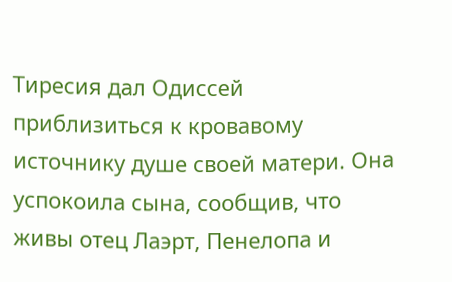Тиресия дал Одиссей приблизиться к кровавому источнику душе своей матери. Она успокоила сына, сообщив, что живы отец Лаэрт, Пенелопа и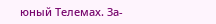юный Телемах. За-